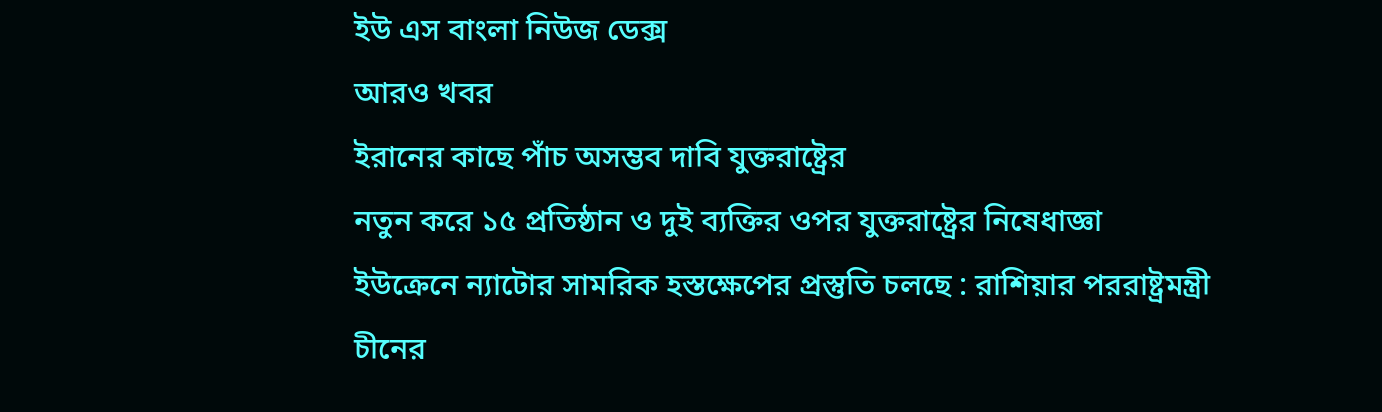ইউ এস বাংলা নিউজ ডেক্স
আরও খবর
ইরানের কাছে পাঁচ অসম্ভব দাবি যুক্তরাষ্ট্রের
নতুন করে ১৫ প্রতিষ্ঠান ও দুই ব্যক্তির ওপর যুক্তরাষ্ট্রের নিষেধাজ্ঞা
ইউক্রেনে ন্যাটোর সামরিক হস্তক্ষেপের প্রস্তুতি চলছে : রাশিয়ার পররাষ্ট্রমন্ত্রী
চীনের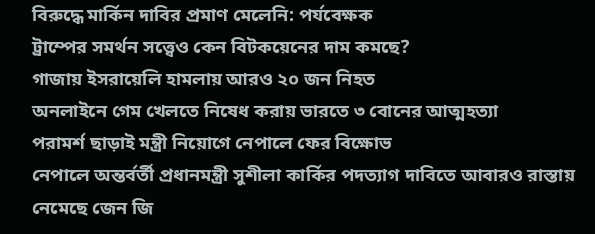বিরুদ্ধে মার্কিন দাবির প্রমাণ মেলেনি: পর্যবেক্ষক
ট্রাম্পের সমর্থন সত্ত্বেও কেন বিটকয়েনের দাম কমছে?
গাজায় ইসরায়েলি হামলায় আরও ২০ জন নিহত
অনলাইনে গেম খেলতে নিষেধ করায় ভারতে ৩ বোনের আত্মহত্যা
পরামর্শ ছাড়াই মন্ত্রী নিয়োগে নেপালে ফের বিক্ষোভ
নেপালে অন্তর্বর্তী প্রধানমন্ত্রী সুশীলা কার্কির পদত্যাগ দাবিতে আবারও রাস্তায় নেমেছে জেন জি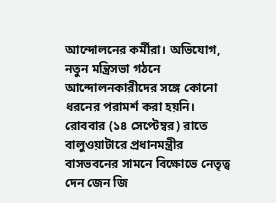আন্দোলনের কর্মীরা। অভিযোগ, নতুন মন্ত্রিসভা গঠনে আন্দোলনকারীদের সঙ্গে কোনো ধরনের পরামর্শ করা হয়নি।
রোববার (১৪ সেপ্টেম্বর) রাতে বালুওয়াটারে প্রধানমন্ত্রীর বাসভবনের সামনে বিক্ষোভে নেতৃত্ব দেন জেন জি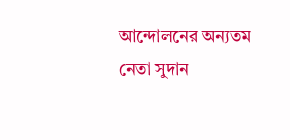আন্দোলনের অন্যতম নেতা সুদান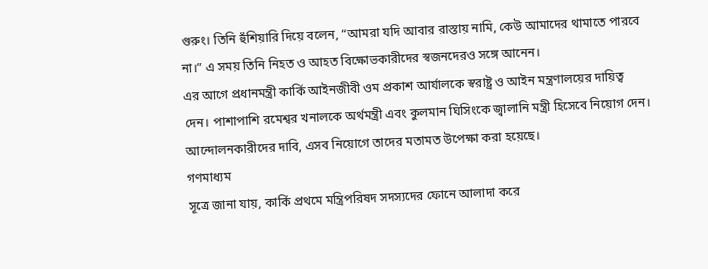গুরুং। তিনি হুঁশিয়ারি দিয়ে বলেন, “আমরা যদি আবার রাস্তায় নামি, কেউ আমাদের থামাতে পারবে না।” এ সময় তিনি নিহত ও আহত বিক্ষোভকারীদের স্বজনদেরও সঙ্গে আনেন।
এর আগে প্রধানমন্ত্রী কার্কি আইনজীবী ওম প্রকাশ আর্যালকে স্বরাষ্ট্র ও আইন মন্ত্রণালয়ের দায়িত্ব দেন। পাশাপাশি রমেশ্বর খনালকে অর্থমন্ত্রী এবং কুলমান ঘিসিংকে জ্বালানি মন্ত্রী হিসেবে নিয়োগ দেন। আন্দোলনকারীদের দাবি, এসব নিয়োগে তাদের মতামত উপেক্ষা করা হয়েছে।
গণমাধ্যম
সূত্রে জানা যায়, কার্কি প্রথমে মন্ত্রিপরিষদ সদস্যদের ফোনে আলাদা করে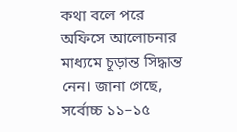কথা বলে পরে অফিসে আলোচনার মাধ্যমে চূড়ান্ত সিদ্ধান্ত নেন। জানা গেছে, সর্বোচ্চ ১১–১৫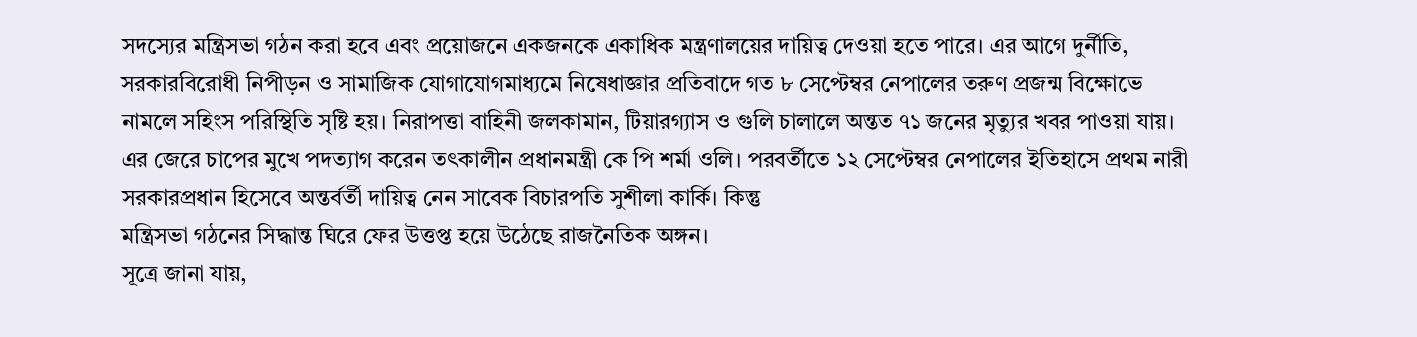সদস্যের মন্ত্রিসভা গঠন করা হবে এবং প্রয়োজনে একজনকে একাধিক মন্ত্রণালয়ের দায়িত্ব দেওয়া হতে পারে। এর আগে দুর্নীতি, সরকারবিরোধী নিপীড়ন ও সামাজিক যোগাযোগমাধ্যমে নিষেধাজ্ঞার প্রতিবাদে গত ৮ সেপ্টেম্বর নেপালের তরুণ প্রজন্ম বিক্ষোভে নামলে সহিংস পরিস্থিতি সৃষ্টি হয়। নিরাপত্তা বাহিনী জলকামান, টিয়ারগ্যাস ও গুলি চালালে অন্তত ৭১ জনের মৃত্যুর খবর পাওয়া যায়। এর জেরে চাপের মুখে পদত্যাগ করেন তৎকালীন প্রধানমন্ত্রী কে পি শর্মা ওলি। পরবর্তীতে ১২ সেপ্টেম্বর নেপালের ইতিহাসে প্রথম নারী সরকারপ্রধান হিসেবে অন্তর্বর্তী দায়িত্ব নেন সাবেক বিচারপতি সুশীলা কার্কি। কিন্তু
মন্ত্রিসভা গঠনের সিদ্ধান্ত ঘিরে ফের উত্তপ্ত হয়ে উঠেছে রাজনৈতিক অঙ্গন।
সূত্রে জানা যায়,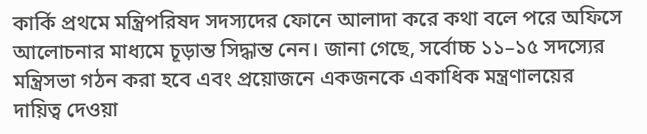কার্কি প্রথমে মন্ত্রিপরিষদ সদস্যদের ফোনে আলাদা করে কথা বলে পরে অফিসে আলোচনার মাধ্যমে চূড়ান্ত সিদ্ধান্ত নেন। জানা গেছে, সর্বোচ্চ ১১–১৫ সদস্যের মন্ত্রিসভা গঠন করা হবে এবং প্রয়োজনে একজনকে একাধিক মন্ত্রণালয়ের দায়িত্ব দেওয়া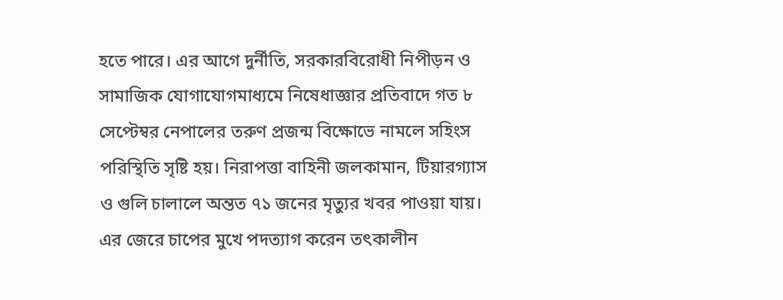হতে পারে। এর আগে দুর্নীতি, সরকারবিরোধী নিপীড়ন ও সামাজিক যোগাযোগমাধ্যমে নিষেধাজ্ঞার প্রতিবাদে গত ৮ সেপ্টেম্বর নেপালের তরুণ প্রজন্ম বিক্ষোভে নামলে সহিংস পরিস্থিতি সৃষ্টি হয়। নিরাপত্তা বাহিনী জলকামান, টিয়ারগ্যাস ও গুলি চালালে অন্তত ৭১ জনের মৃত্যুর খবর পাওয়া যায়। এর জেরে চাপের মুখে পদত্যাগ করেন তৎকালীন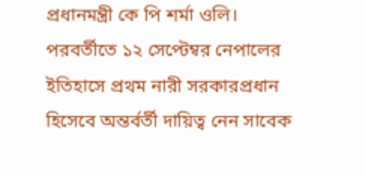প্রধানমন্ত্রী কে পি শর্মা ওলি। পরবর্তীতে ১২ সেপ্টেম্বর নেপালের ইতিহাসে প্রথম নারী সরকারপ্রধান হিসেবে অন্তর্বর্তী দায়িত্ব নেন সাবেক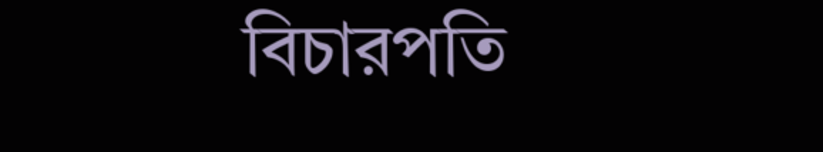বিচারপতি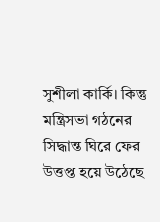সুশীলা কার্কি। কিন্তু
মন্ত্রিসভা গঠনের সিদ্ধান্ত ঘিরে ফের উত্তপ্ত হয়ে উঠেছে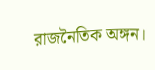রাজনৈতিক অঙ্গন।